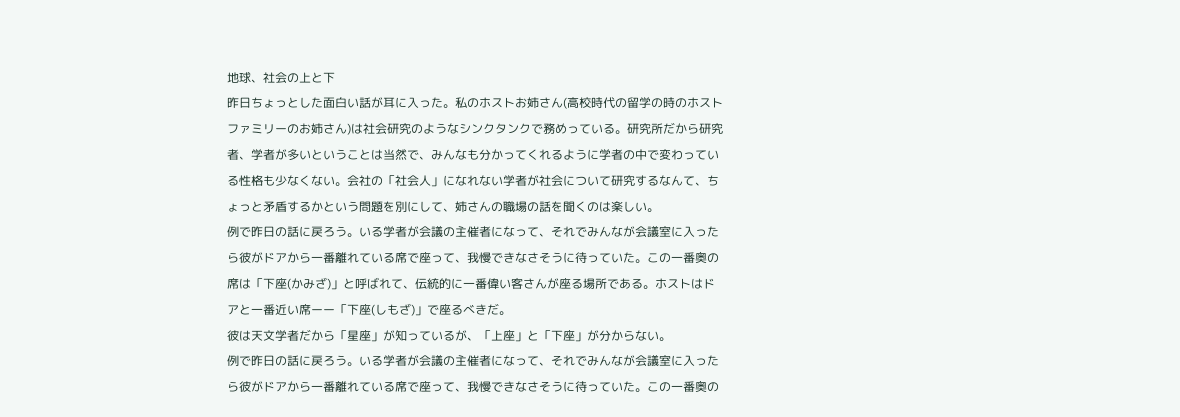地球、社会の上と下
昨日ちょっとした面白い話が耳に入った。私のホストお姉さん(高校時代の留学の時のホストファミリーのお姉さん)は社会研究のようなシンクタンクで務めっている。研究所だから研究者、学者が多いということは当然で、みんなも分かってくれるように学者の中で変わっている性格も少なくない。会社の「社会人」になれない学者が社会について研究するなんて、ちょっと矛盾するかという問題を別にして、姉さんの職場の話を聞くのは楽しい。
例で昨日の話に戻ろう。いる学者が会議の主催者になって、それでみんなが会議室に入ったら彼がドアから一番離れている席で座って、我慢できなさそうに待っていた。この一番奥の席は「下座(かみざ)」と呼ばれて、伝統的に一番偉い客さんが座る場所である。ホストはドアと一番近い席ーー「下座(しもざ)」で座るべきだ。
彼は天文学者だから「星座」が知っているが、「上座」と「下座」が分からない。
例で昨日の話に戻ろう。いる学者が会議の主催者になって、それでみんなが会議室に入ったら彼がドアから一番離れている席で座って、我慢できなさそうに待っていた。この一番奥の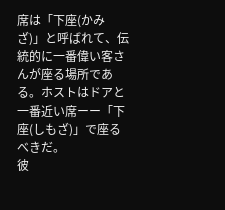席は「下座(かみざ)」と呼ばれて、伝統的に一番偉い客さんが座る場所である。ホストはドアと一番近い席ーー「下座(しもざ)」で座るべきだ。
彼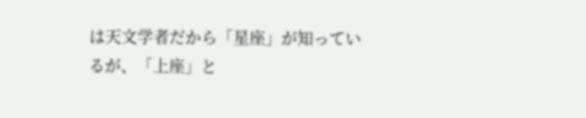は天文学者だから「星座」が知っているが、「上座」と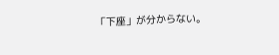「下座」が分からない。